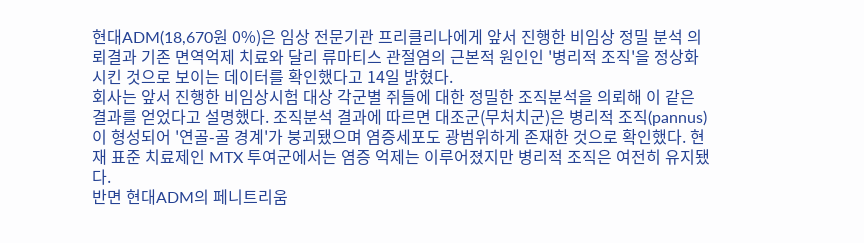현대ADM(18,670원 0%)은 임상 전문기관 프리클리나에게 앞서 진행한 비임상 정밀 분석 의뢰결과 기존 면역억제 치료와 달리 류마티스 관절염의 근본적 원인인 '병리적 조직'을 정상화시킨 것으로 보이는 데이터를 확인했다고 14일 밝혔다.
회사는 앞서 진행한 비임상시험 대상 각군별 쥐들에 대한 정밀한 조직분석을 의뢰해 이 같은 결과를 얻었다고 설명했다. 조직분석 결과에 따르면 대조군(무처치군)은 병리적 조직(pannus)이 형성되어 '연골-골 경계'가 붕괴됐으며 염증세포도 광범위하게 존재한 것으로 확인했다. 현재 표준 치료제인 MTX 투여군에서는 염증 억제는 이루어졌지만 병리적 조직은 여전히 유지됐다.
반면 현대ADM의 페니트리움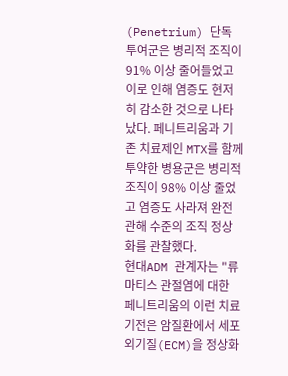(Penetrium) 단독 투여군은 병리적 조직이 91% 이상 줄어들었고 이로 인해 염증도 현저히 감소한 것으로 나타났다. 페니트리움과 기존 치료제인 MTX를 함께 투약한 병용군은 병리적 조직이 98% 이상 줄었고 염증도 사라져 완전관해 수준의 조직 정상화를 관찰했다.
현대ADM 관계자는 "류마티스 관절염에 대한 페니트리움의 이런 치료기전은 암질환에서 세포외기질(ECM)을 정상화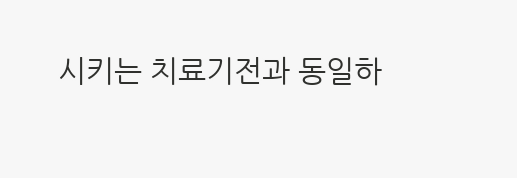시키는 치료기전과 동일하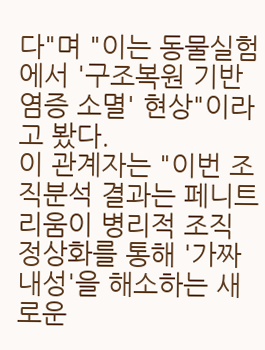다"며 "이는 동물실험에서 '구조복원 기반 염증 소멸' 현상"이라고 봤다.
이 관계자는 "이번 조직분석 결과는 페니트리움이 병리적 조직 정상화를 통해 '가짜내성'을 해소하는 새로운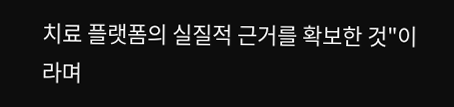치료 플랫폼의 실질적 근거를 확보한 것"이라며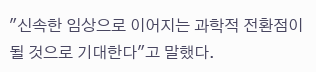"신속한 임상으로 이어지는 과학적 전환점이 될 것으로 기대한다"고 말했다.